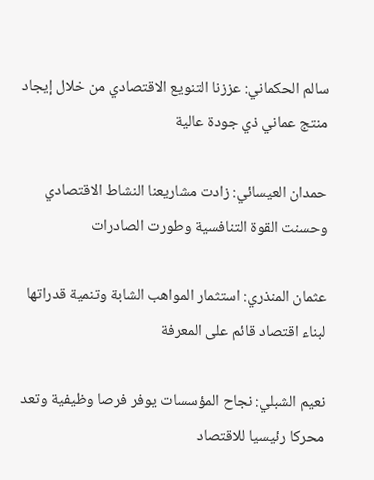سالم الحكماني: عززنا التنويع الاقتصادي من خلال إيجاد منتج عماني ذي جودة عالية

حمدان العيسائي: زادت مشاريعنا النشاط الاقتصادي وحسنت القوة التنافسية وطورت الصادرات

عثمان المنذري: استثمار المواهب الشابة وتنمية قدراتها لبناء اقتصاد قائم على المعرفة

نعيم الشبلي: نجاح المؤسسات يوفر فرصا وظيفية وتعد محركا رئيسيا للاقتصاد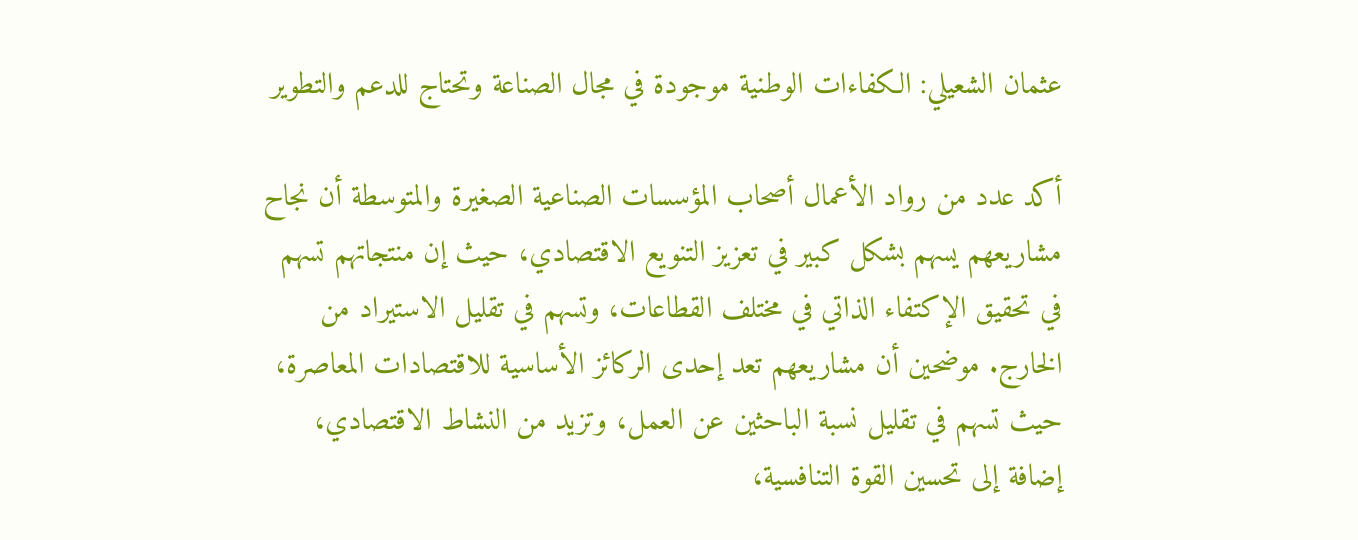عثمان الشعيلي: الكفاءات الوطنية موجودة في مجال الصناعة وتحتاج للدعم والتطوير

أكد عدد من رواد الأعمال أصحاب المؤسسات الصناعية الصغيرة والمتوسطة أن نجاح مشاريعهم يسهم بشكل كبير في تعزيز التنويع الاقتصادي، حيث إن منتجاتهم تسهم في تحقيق الإكتفاء الذاتي في مختلف القطاعات، وتسهم في تقليل الاستيراد من الخارج. موضحين أن مشاريعهم تعد إحدى الركائز الأساسية للاقتصادات المعاصرة، حيث تسهم في تقليل نسبة الباحثين عن العمل، وتزيد من النشاط الاقتصادي، إضافة إلى تحسين القوة التنافسية،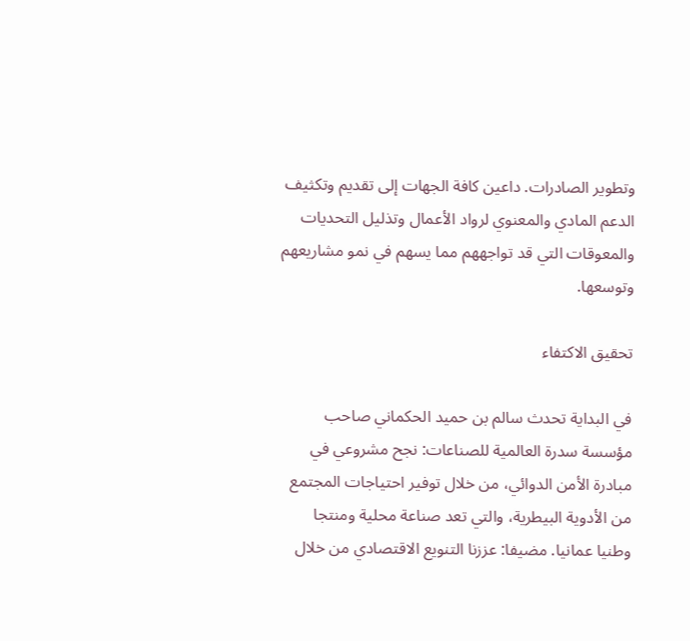وتطوير الصادرات. داعين كافة الجهات إلى تقديم وتكثيف الدعم المادي والمعنوي لرواد الأعمال وتذليل التحديات والمعوقات التي قد تواجههم مما يسهم في نمو مشاريعهم وتوسعها.

تحقيق الاكتفاء

في البداية تحدث سالم بن حميد الحكماني صاحب مؤسسة سدرة العالمية للصناعات: نجح مشروعي في مبادرة الأمن الدوائي، من خلال توفير احتياجات المجتمع من الأدوية البيطرية، والتي تعد صناعة محلية ومنتجا وطنيا عمانيا. مضيفا: عززنا التنويع الاقتصادي من خلال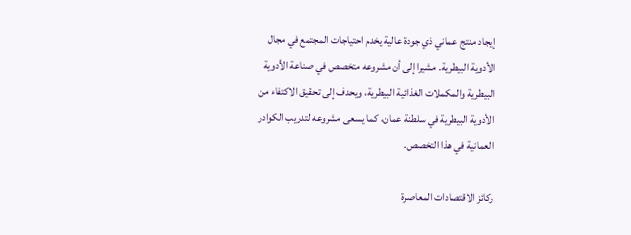إيجاد منتج عماني ذي جودة عالية يخدم احتياجات المجتمع في مجال الأدوية البيطرية. مشيرا إلى أن مشروعه متخصص في صناعة الأدوية البيطرية والمكملات الغذائية البيطرية، ويحدف إلى تحقيق الاكتفاء من الأدوية البيطرية في سلطنة عمان، كما يسعى مشروعه لتدريب الكوادر العمانية في هذا التخصص.

ركائز الاقتصادات المعاصرة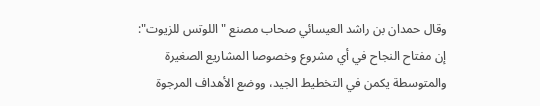وقال حمدان بن راشد العيسائي صحاب مصنع "اللوتس للزيوت": إن مفتاح النجاح في أي مشروع وخصوصا المشاريع الصغيرة والمتوسطة يكمن في التخطيط الجيد، ووضع الأهداف المرجوة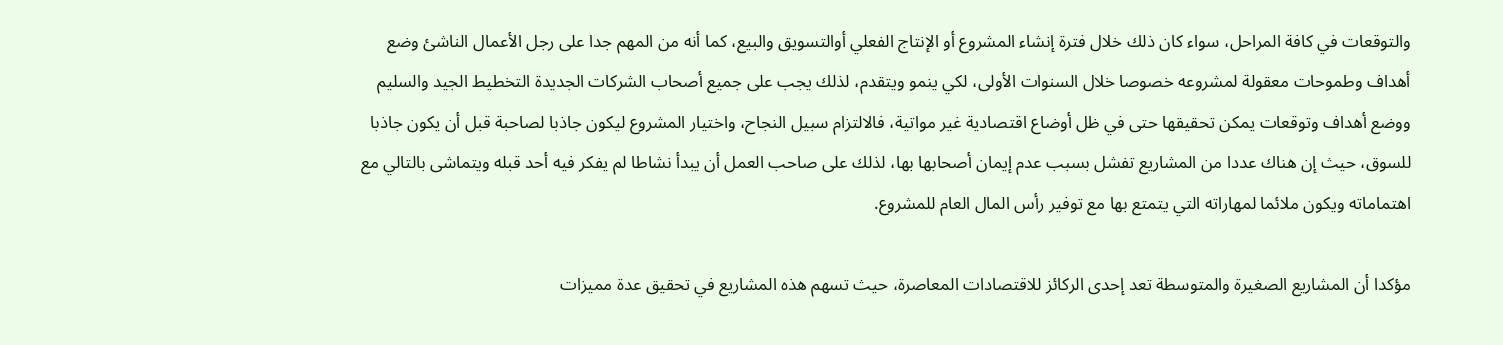والتوقعات في كافة المراحل، سواء كان ذلك خلال فترة إنشاء المشروع أو الإنتاج الفعلي أوالتسويق والبيع، كما أنه من المهم جدا على رجل الأعمال الناشئ وضع أهداف وطموحات معقولة لمشروعه خصوصا خلال السنوات الأولى، لكي ينمو ويتقدم، لذلك يجب على جميع أصحاب الشركات الجديدة التخطيط الجيد والسليم ووضع أهداف وتوقعات يمكن تحقيقها حتى في ظل أوضاع اقتصادية غير مواتية، فالالتزام سبيل النجاح، واختيار المشروع ليكون جاذبا لصاحبة قبل أن يكون جاذبا للسوق، حيث إن هناك عددا من المشاريع تفشل بسبب عدم إيمان أصحابها بها، لذلك على صاحب العمل أن يبدأ نشاطا لم يفكر فيه أحد قبله ويتماشى بالتالي مع اهتماماته ويكون ملائما لمهاراته التي يتمتع بها مع توفير رأس المال العام للمشروع.

مؤكدا أن المشاريع الصغيرة والمتوسطة تعد إحدى الركائز للاقتصادات المعاصرة، حيث تسهم هذه المشاريع في تحقيق عدة مميزات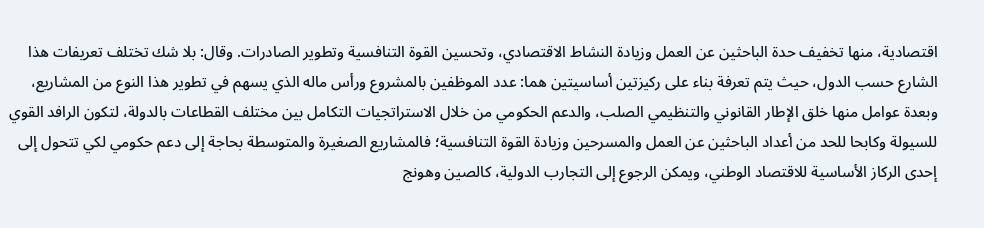اقتصادية، منها تخفيف حدة الباحثين عن العمل وزيادة النشاط الاقتصادي، وتحسين القوة التنافسية وتطوير الصادرات. وقال: بلا شك تختلف تعریفات هذا الشارع حسب الدول، حيث يتم تعرفة بناء علی ركيزتين أساسيتين هما: عدد الموظفين بالمشروع ورأس ماله الذي يسهم في تطوير هذا النوع من المشاريع، وبعدة عوامل منها خلق الإطار القانوني والتنظيمي الصلب، والدعم الحكومي من خلال الاستراتجيات التكامل بين مختلف القطاعات بالدولة، لتكون الرافد القوي للسيولة وكابحا للحد من أعداد الباحثين عن العمل والمسرحين وزيادة القوة التنافسية؛ فالمشاريع الصغيرة والمتوسطة بحاجة إلى دعم حكومي لكي تتحول إلى إحدى الركاز الأساسية للاقتصاد الوطني، ويمكن الرجوع إلى التجارب الدولية، كالصين وهونج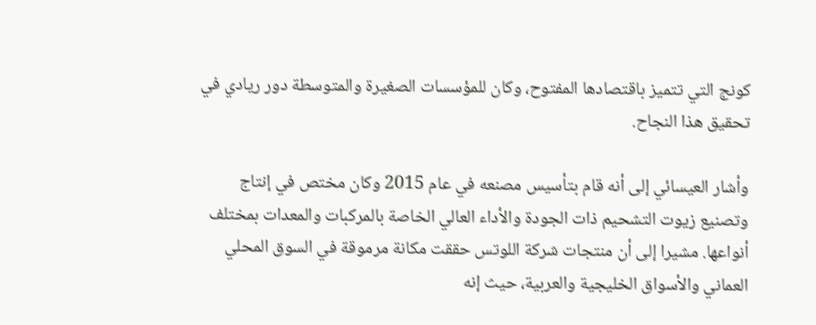كونج التي تتميز باقتصادها المفتوح، وكان للمؤسسات الصغيرة والمتوسطة دور ريادي في تحقيق هذا النجاح.

وأشار العيسائي إلى أنه قام بتأسيس مصنعه في عام 2015 وكان مختص في إنتاج وتصنيع زيوت التشحيم ذات الجودة والأداء العالي الخاصة بالمركبات والمعدات بمختلف أنواعها. مشيرا إلى أن منتجات شركة اللوتس حققت مكانة مرموقة في السوق المحلي العماني والأسواق الخليجية والعربية، حيث إنه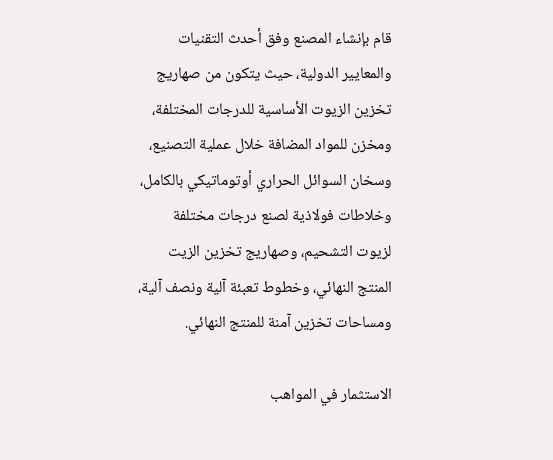قام بإنشاء المصنع وفق أحدث التقنيات والمعايير الدولية، حيث يتكون من صهاريج تخزين الزيوت الأساسية للدرجات المختلفة، ومخزن للمواد المضافة خلال عملية التصنيع، وسخان السوائل الحراري أوتوماتيكي بالكامل، وخلاطات فولاذية لصنع درجات مختلفة لزيوت التشحيم، وصهاريج تخزين الزيت المنتج النهائي، وخطوط تعبئة آلية ونصف آلية، ومساحات تخزين آمنة للمنتج النهائي.

الاستثمار في المواهب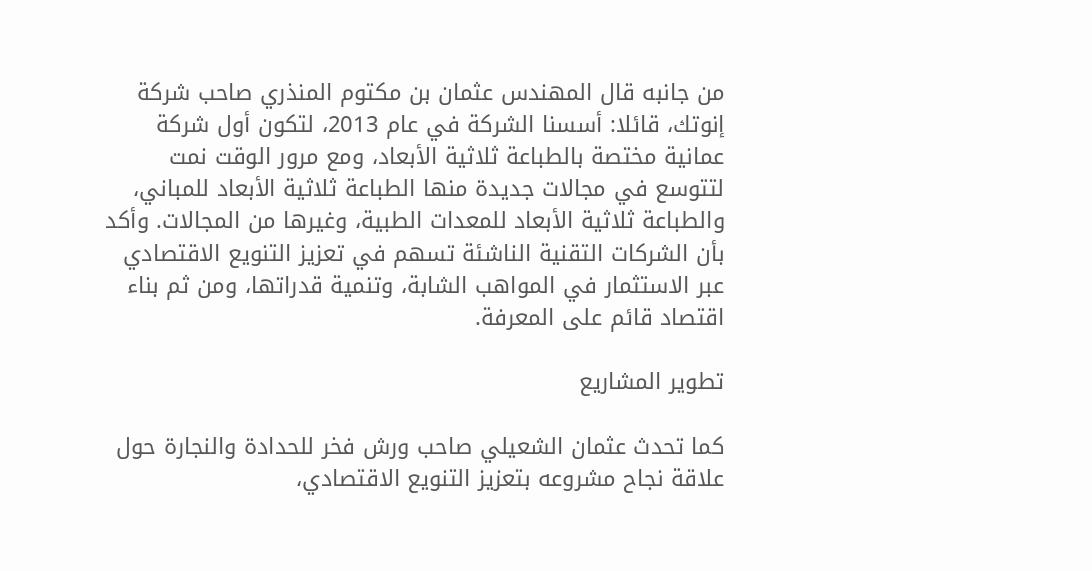من جانبه قال المهندس عثمان بن مكتوم المنذري صاحب شركة إنوتك، قائلا: أسسنا الشركة في عام 2013، لتكون أول شركة عمانية مختصة بالطباعة ثلاثية الأبعاد، ومع مرور الوقت نمت لتتوسع في مجالات جديدة منها الطباعة ثلاثية الأبعاد للمباني، والطباعة ثلاثية الأبعاد للمعدات الطبية، وغيرها من المجالات. وأكد بأن الشركات التقنية الناشئة تسهم في تعزيز التنويع الاقتصادي عبر الاستثمار في المواهب الشابة، وتنمية قدراتها، ومن ثم بناء اقتصاد قائم على المعرفة.

تطوير المشاريع

كما تحدث عثمان الشعيلي صاحب ورش فخر للحدادة والنجارة حول علاقة نجاح مشروعه بتعزيز التنويع الاقتصادي،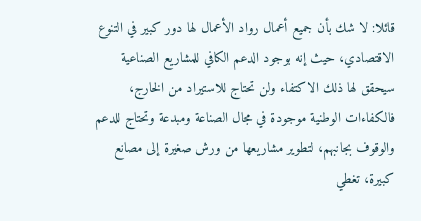قائلا: لا شك بأن جميع أعمال رواد الأعمال لها دور كبير في التنوع الاقتصادي، حيث إنه بوجود الدعم الكافي للمشاريع الصناعية سيحقق لها ذلك الاكتفاء ولن تحتاج للاستيراد من الخارج، فالكفاءات الوطنية موجودة في مجال الصناعة ومبدعة وتحتاج للدعم والوقوف بجانبهم، لتطوير مشاريعها من ورش صغيرة إلى مصانع كبيرة، تغطي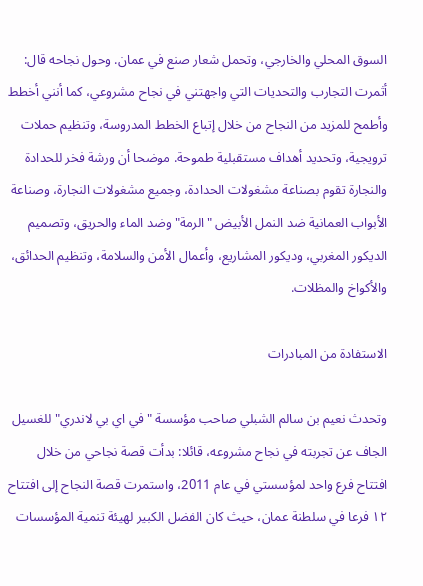السوق المحلي والخارجي، وتحمل شعار صنع في عمان. وحول نجاحه قال: أثمرت التجارب والتحديات التي واجهتني في نجاح مشروعي، كما أنني أخطط وأطمح للمزيد من النجاح من خلال إتباع الخطط المدروسة، وتنظيم حملات ترويجية، وتحديد أهداف مستقبلية طموحة. موضحا أن ورشة فخر للحدادة والنجارة تقوم بصناعة مشغولات الحدادة، وجميع مشغولات النجارة، وصناعة الأبواب العمانية ضد النمل الأبيض "الرمة" وضد الماء والحريق، وتصميم الديكور المغربي، وديكور المشاريع، وأعمال الأمن والسلامة، وتنظيم الحدائق، والأكواخ والمظلات.

الاستفادة من المبادرات

وتحدث نعيم بن سالم الشبلي صاحب مؤسسة "في اي بي لاندري" للغسيل الجاف عن تجربته في نجاح مشروعه، قائلا: بدأت قصة نجاحي من خلال افتتاح فرع واحد لمؤسستي في عام 2011، واستمرت قصة النجاح إلى افتتاح ١٢ فرعا في سلطنة عمان، حيث كان الفضل الكبير لهيئة تنمية المؤسسات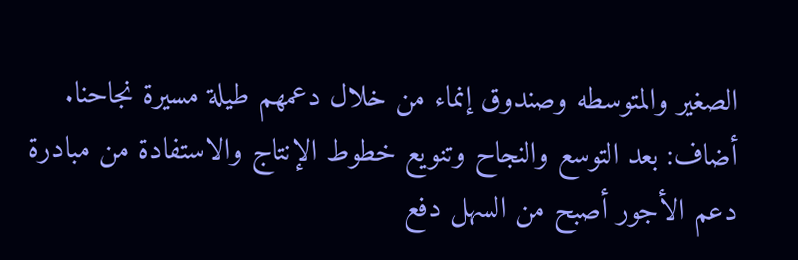الصغير والمتوسطه وصندوق إنماء من خلال دعمهم طيلة مسيرة نجاحنا. أضاف: بعد التوسع والنجاح وتنويع خطوط الإنتاج والاستفادة من مبادرة دعم الأجور أصبح من السهل دفع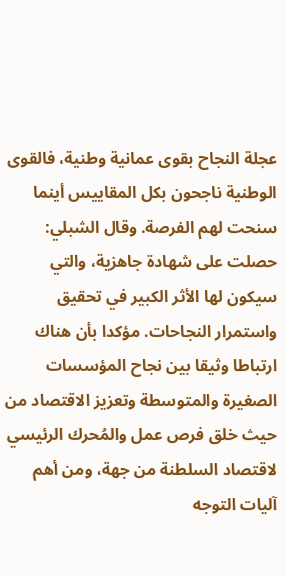عجلة النجاح بقوى عمانية وطنية، فالقوى الوطنية ناجحون بكل المقاييس أينما سنحت لهم الفرصة. وقال الشبلي: حصلت على شهادة جاهزية، والتي سيكون لها الأثر الكبير في تحقيق واستمرار النجاحات. مؤكدا بأن هناك ارتباطا وثيقا بين نجاح المؤسسات الصغيرة والمتوسطة وتعزيز الاقتصاد من حيث خلق فرص عمل والمُحرك الرئيسي لاقتصاد السلطنة من جهة، ومن أهم آليات التوجه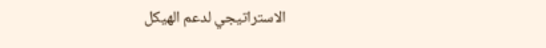الاستراتيجي لدعم الهيكل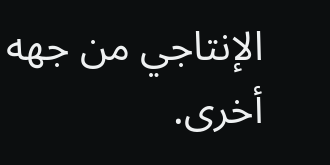الإنتاجي من جهه أخرى.